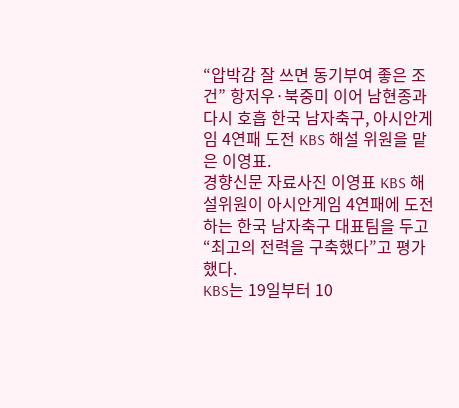“압박감 잘 쓰면 동기부여 좋은 조건” 항저우·북중미 이어 남현종과 다시 호흡 한국 남자축구, 아시안게임 4연패 도전 KBS 해설 위원을 맡은 이영표.
경향신문 자료사진 이영표 KBS 해설위원이 아시안게임 4연패에 도전하는 한국 남자축구 대표팀을 두고 “최고의 전력을 구축했다”고 평가했다.
KBS는 19일부터 10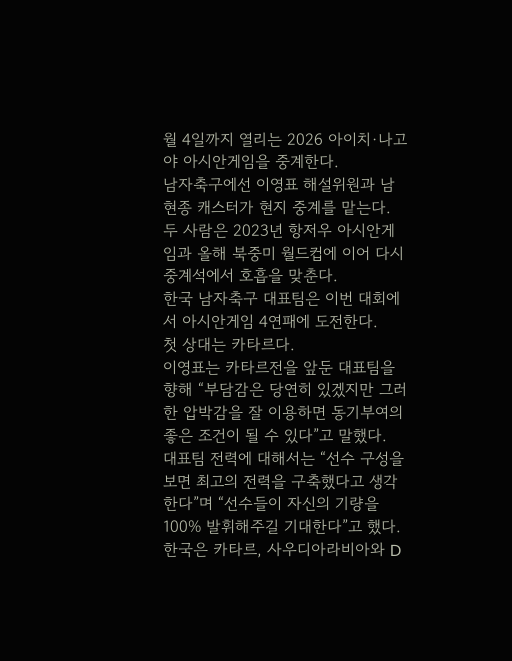월 4일까지 열리는 2026 아이치·나고야 아시안게임을 중계한다.
남자축구에선 이영표 해설위원과 남현종 캐스터가 현지 중계를 맡는다.
두 사람은 2023년 항저우 아시안게임과 올해 북중미 월드컵에 이어 다시 중계석에서 호흡을 맞춘다.
한국 남자축구 대표팀은 이번 대회에서 아시안게임 4연패에 도전한다.
첫 상대는 카타르다.
이영표는 카타르전을 앞둔 대표팀을 향해 “부담감은 당연히 있겠지만 그러한 압박감을 잘 이용하면 동기부여의 좋은 조건이 될 수 있다”고 말했다.
대표팀 전력에 대해서는 “선수 구성을 보면 최고의 전력을 구축했다고 생각한다”며 “선수들이 자신의 기량을 100% 발휘해주길 기대한다”고 했다.
한국은 카타르, 사우디아라비아와 D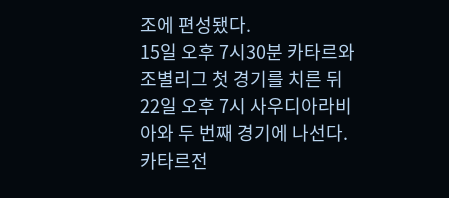조에 편성됐다.
15일 오후 7시30분 카타르와 조별리그 첫 경기를 치른 뒤 22일 오후 7시 사우디아라비아와 두 번째 경기에 나선다.
카타르전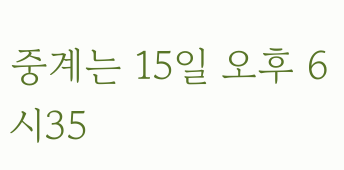중계는 15일 오후 6시35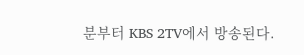분부터 KBS 2TV에서 방송된다.